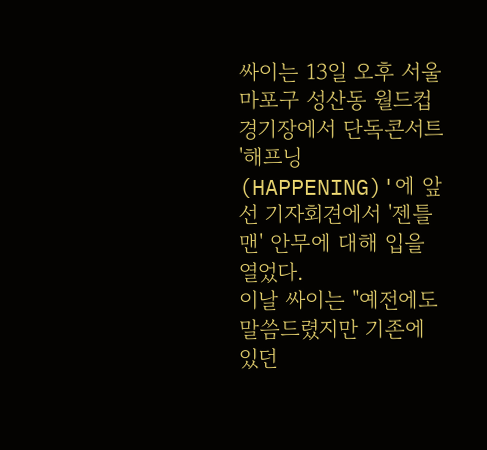싸이는 13일 오후 서울 마포구 성산동 월드컵경기장에서 단독콘서트 '해프닝(HAPPENING)'에 앞선 기자회견에서 '젠틀맨' 안무에 대해 입을 열었다.
이날 싸이는 "예전에도 말씀드렸지만 기존에 있던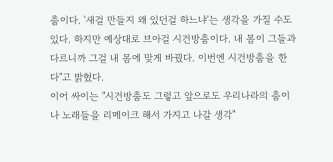춤이다. '새걸 만들지 왜 있던걸 하느냐'는 생각을 가질 수도 있다. 하지만 예상대로 브아걸 시건방춤이다. 내 몸이 그들과 다르니까 그걸 내 몸에 맞게 바꿨다. 이번엔 시건방춤을 한다"고 밝혔다.
이어 싸이는 "시건방춤도 그렇고 앞으로도 우리나라의 춤이나 노래들을 리메이크 해서 가지고 나갈 생각"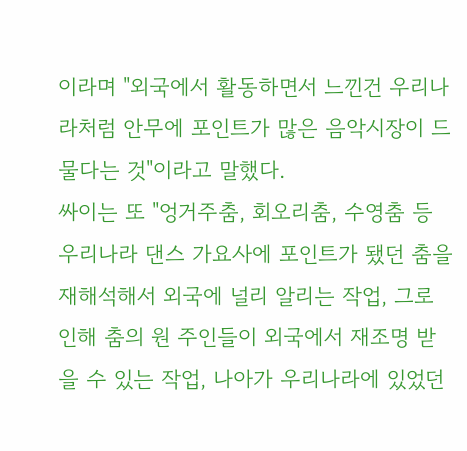이라며 "외국에서 활동하면서 느낀건 우리나라처럼 안무에 포인트가 많은 음악시장이 드물다는 것"이라고 말했다.
싸이는 또 "엉거주춤, 회오리춤, 수영춤 등 우리나라 댄스 가요사에 포인트가 됐던 춤을 재해석해서 외국에 널리 알리는 작업, 그로 인해 춤의 원 주인들이 외국에서 재조명 받을 수 있는 작업, 나아가 우리나라에 있었던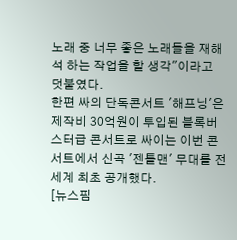노래 중 너무 좋은 노래들을 재해석 하는 작업을 할 생각"이라고 덧붙였다.
한편 싸의 단독콘서트 '해프닝'은 제작비 30억원이 투입된 블록버스터급 콘서트로 싸이는 이번 콘서트에서 신곡 '젠틀맨' 무대를 전세계 최초 공개했다.
[뉴스핌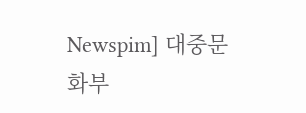Newspim] 대중문화부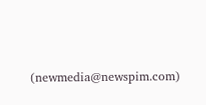(newmedia@newspim.com)